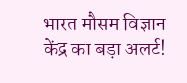भारत मौसम विज्ञान केंद्र का बड़ा अलर्ट!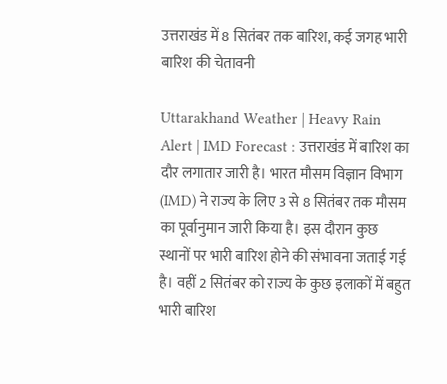उत्तराखंड में 8 सितंबर तक बारिश, कई जगह भारी बारिश की चेतावनी

Uttarakhand Weather | Heavy Rain Alert | IMD Forecast : उत्तराखंड में बारिश का दौर लगातार जारी है। भारत मौसम विज्ञान विभाग (IMD) ने राज्य के लिए 3 से 8 सितंबर तक मौसम का पूर्वानुमान जारी किया है। इस दौरान कुछ स्थानों पर भारी बारिश होने की संभावना जताई गई है। वहीं 2 सितंबर को राज्य के कुछ इलाकों में बहुत भारी बारिश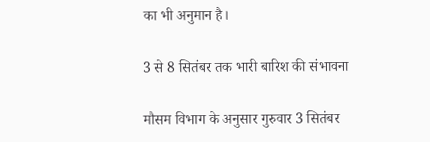का भी अनुमान है।

3 से 8 सितंबर तक भारी बारिश की संभावना

मौसम विभाग के अनुसार गुरुवार 3 सितंबर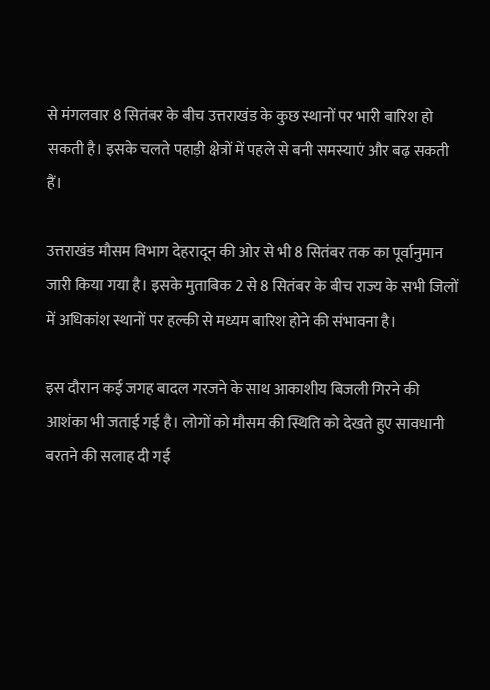से मंगलवार 8 सितंबर के बीच उत्तराखंड के कुछ स्थानों पर भारी बारिश हो सकती है। इसके चलते पहाड़ी क्षेत्रों में पहले से बनी समस्याएं और बढ़ सकती हैं।

उत्तराखंड मौसम विभाग देहरादून की ओर से भी 8 सितंबर तक का पूर्वानुमान जारी किया गया है। इसके मुताबिक 2 से 8 सितंबर के बीच राज्य के सभी जिलों में अधिकांश स्थानों पर हल्की से मध्यम बारिश होने की संभावना है।

इस दौरान कई जगह बादल गरजने के साथ आकाशीय बिजली गिरने की आशंका भी जताई गई है। लोगों को मौसम की स्थिति को देखते हुए सावधानी बरतने की सलाह दी गई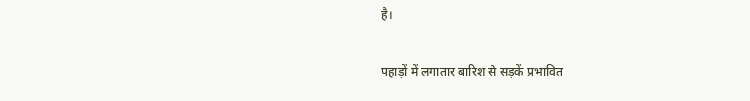है।

पहाड़ों में लगातार बारिश से सड़कें प्रभावित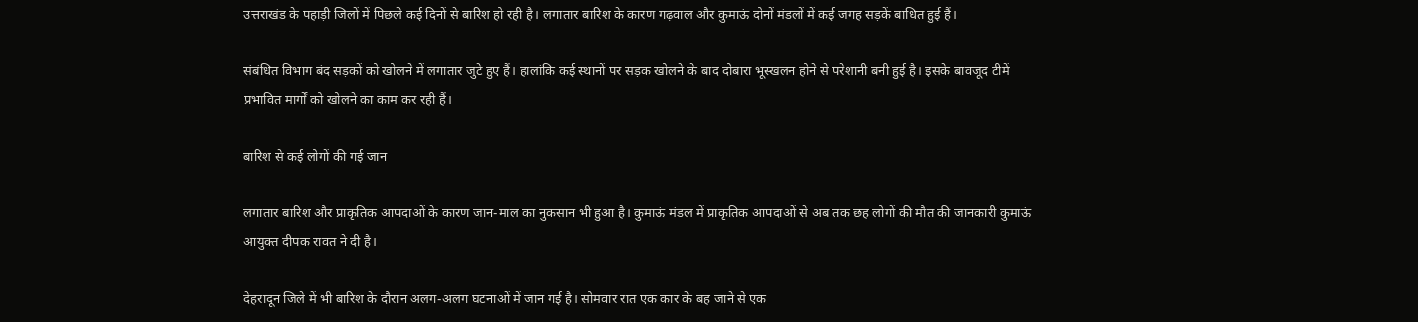उत्तराखंड के पहाड़ी जिलों में पिछले कई दिनों से बारिश हो रही है। लगातार बारिश के कारण गढ़वाल और कुमाऊं दोनों मंडलों में कई जगह सड़कें बाधित हुई हैं।

संबंधित विभाग बंद सड़कों को खोलने में लगातार जुटे हुए हैं। हालांकि कई स्थानों पर सड़क खोलने के बाद दोबारा भूस्खलन होने से परेशानी बनी हुई है। इसके बावजूद टीमें प्रभावित मार्गों को खोलने का काम कर रही हैं।

बारिश से कई लोगों की गई जान

लगातार बारिश और प्राकृतिक आपदाओं के कारण जान-माल का नुकसान भी हुआ है। कुमाऊं मंडल में प्राकृतिक आपदाओं से अब तक छह लोगों की मौत की जानकारी कुमाऊं आयुक्त दीपक रावत ने दी है।

देहरादून जिले में भी बारिश के दौरान अलग-अलग घटनाओं में जान गई है। सोमवार रात एक कार के बह जाने से एक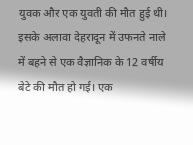युवक और एक युवती की मौत हुई थी। इसके अलावा देहरादून में उफनते नाले में बहने से एक वैज्ञानिक के 12 वर्षीय बेटे की मौत हो गई। एक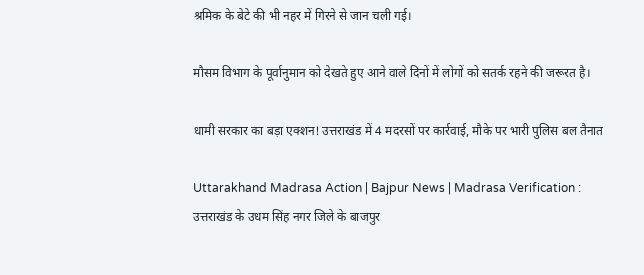श्रमिक के बेटे की भी नहर में गिरने से जान चली गई।

मौसम विभाग के पूर्वानुमान को देखते हुए आने वाले दिनों में लोगों को सतर्क रहने की जरूरत है।

धामी सरकार का बड़ा एक्शन! उत्तराखंड में 4 मदरसों पर कार्रवाई, मौके पर भारी पुलिस बल तैनात

Uttarakhand Madrasa Action | Bajpur News | Madrasa Verification : उत्तराखंड के उधम सिंह नगर जिले के बाजपुर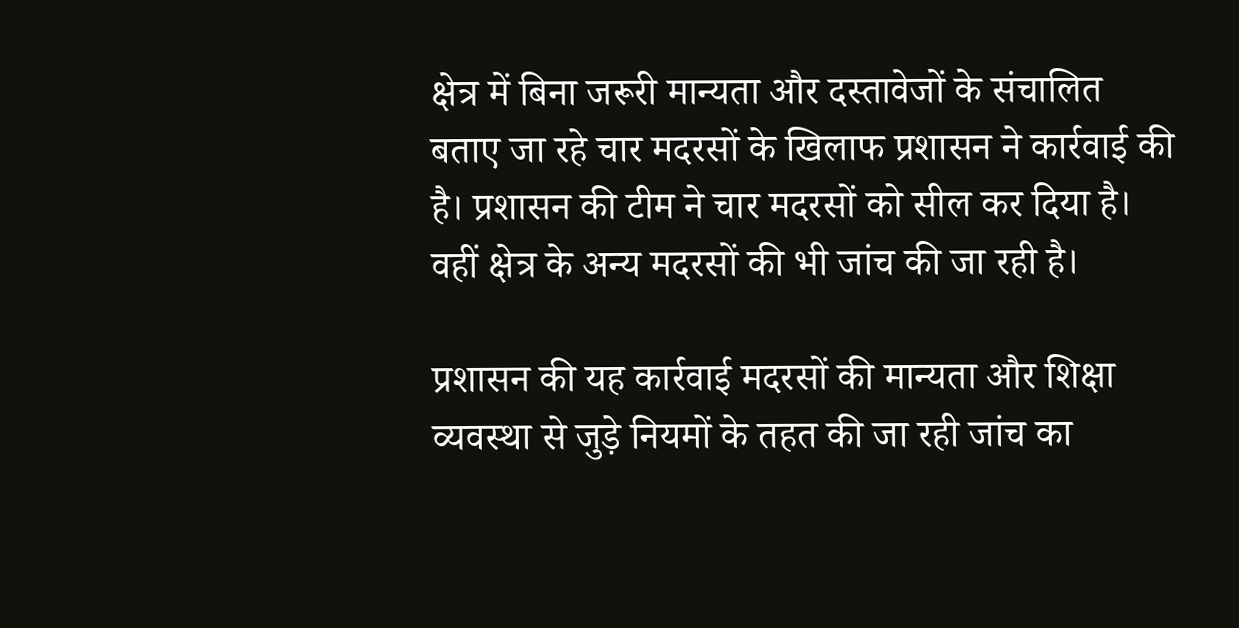क्षेत्र में बिना जरूरी मान्यता और दस्तावेजों के संचालित बताए जा रहे चार मदरसों के खिलाफ प्रशासन ने कार्रवाई की है। प्रशासन की टीम ने चार मदरसों को सील कर दिया है। वहीं क्षेत्र के अन्य मदरसों की भी जांच की जा रही है।

प्रशासन की यह कार्रवाई मदरसों की मान्यता और शिक्षा व्यवस्था से जुड़े नियमों के तहत की जा रही जांच का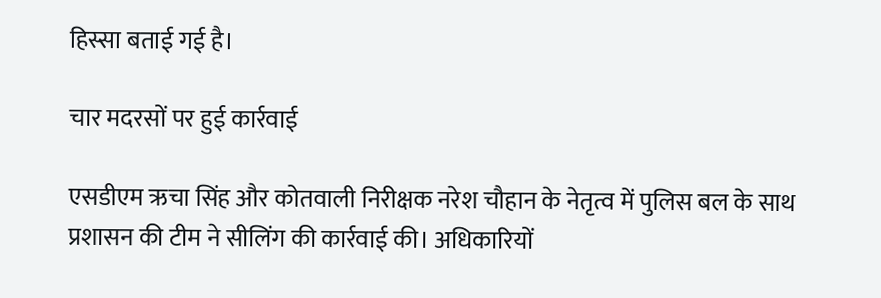हिस्सा बताई गई है।

चार मदरसों पर हुई कार्रवाई

एसडीएम ऋचा सिंह और कोतवाली निरीक्षक नरेश चौहान के नेतृत्व में पुलिस बल के साथ प्रशासन की टीम ने सीलिंग की कार्रवाई की। अधिकारियों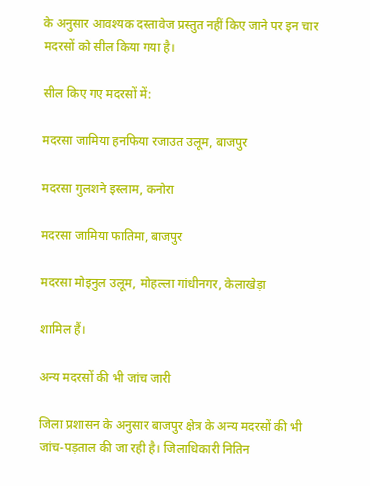के अनुसार आवश्यक दस्तावेज प्रस्तुत नहीं किए जाने पर इन चार मदरसों को सील किया गया है।

सील किए गए मदरसों में:

मदरसा जामिया हनफिया रजाउत उलूम, बाजपुर

मदरसा गुलशने इस्लाम, कनोरा

मदरसा जामिया फातिमा, बाजपुर

मदरसा मोइनुल उलूम, मोहल्ला गांधीनगर, केलाखेड़ा

शामिल हैं।

अन्य मदरसों की भी जांच जारी

जिला प्रशासन के अनुसार बाजपुर क्षेत्र के अन्य मदरसों की भी जांच-पड़ताल की जा रही है। जिलाधिकारी नितिन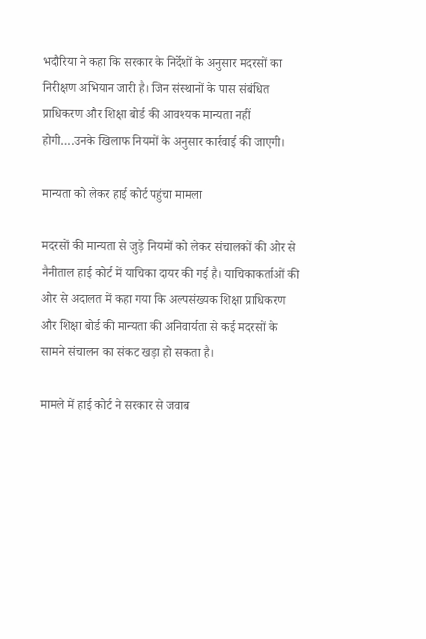भदौरिया ने कहा कि सरकार के निर्देशों के अनुसार मदरसों का निरीक्षण अभियान जारी है। जिन संस्थानों के पास संबंधित प्राधिकरण और शिक्षा बोर्ड की आवश्यक मान्यता नहीं होगी….उनके खिलाफ नियमों के अनुसार कार्रवाई की जाएगी।

मान्यता को लेकर हाई कोर्ट पहुंचा मामला

मदरसों की मान्यता से जुड़े नियमों को लेकर संचालकों की ओर से नैनीताल हाई कोर्ट में याचिका दायर की गई है। याचिकाकर्ताओं की ओर से अदालत में कहा गया कि अल्पसंख्यक शिक्षा प्राधिकरण और शिक्षा बोर्ड की मान्यता की अनिवार्यता से कई मदरसों के सामने संचालन का संकट खड़ा हो सकता है।

मामले में हाई कोर्ट ने सरकार से जवाब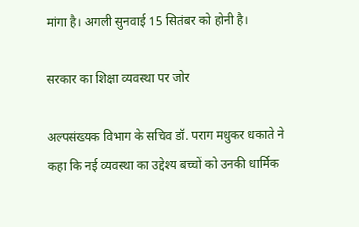मांगा है। अगली सुनवाई 15 सितंबर को होनी है।

सरकार का शिक्षा व्यवस्था पर जोर

अल्पसंख्यक विभाग के सचिव डॉ. पराग मधुकर धकाते ने कहा कि नई व्यवस्था का उद्देश्य बच्चों को उनकी धार्मिक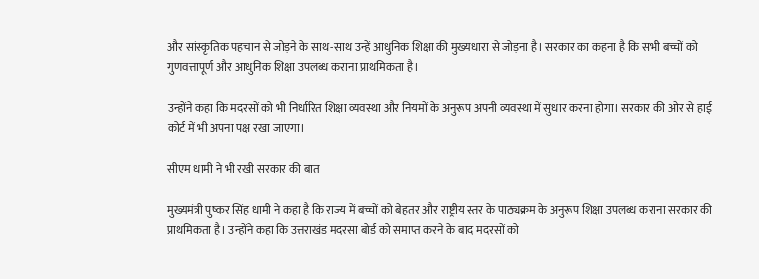और सांस्कृतिक पहचान से जोड़ने के साथ-साथ उन्हें आधुनिक शिक्षा की मुख्यधारा से जोड़ना है। सरकार का कहना है कि सभी बच्चों को गुणवत्तापूर्ण और आधुनिक शिक्षा उपलब्ध कराना प्राथमिकता है।

उन्होंने कहा कि मदरसों को भी निर्धारित शिक्षा व्यवस्था और नियमों के अनुरूप अपनी व्यवस्था में सुधार करना होगा। सरकार की ओर से हाई कोर्ट में भी अपना पक्ष रखा जाएगा।

सीएम धामी ने भी रखी सरकार की बात

मुख्यमंत्री पुष्कर सिंह धामी ने कहा है कि राज्य में बच्चों को बेहतर और राष्ट्रीय स्तर के पाठ्यक्रम के अनुरूप शिक्षा उपलब्ध कराना सरकार की प्राथमिकता है। उन्होंने कहा कि उत्तराखंड मदरसा बोर्ड को समाप्त करने के बाद मदरसों को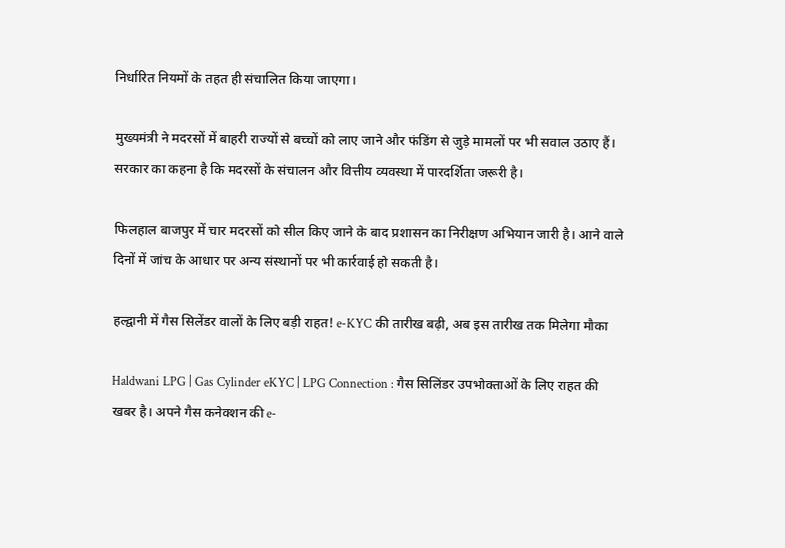निर्धारित नियमों के तहत ही संचालित किया जाएगा।

मुख्यमंत्री ने मदरसों में बाहरी राज्यों से बच्चों को लाए जाने और फंडिंग से जुड़े मामलों पर भी सवाल उठाए हैं। सरकार का कहना है कि मदरसों के संचालन और वित्तीय व्यवस्था में पारदर्शिता जरूरी है।

फिलहाल बाजपुर में चार मदरसों को सील किए जाने के बाद प्रशासन का निरीक्षण अभियान जारी है। आने वाले दिनों में जांच के आधार पर अन्य संस्थानों पर भी कार्रवाई हो सकती है।

हल्द्वानी में गैस सिलेंडर वालों के लिए बड़ी राहत! e-KYC की तारीख बढ़ी, अब इस तारीख तक मिलेगा मौका

Haldwani LPG | Gas Cylinder eKYC | LPG Connection : गैस सिलिंडर उपभोक्ताओं के लिए राहत की खबर है। अपने गैस कनेक्शन की e-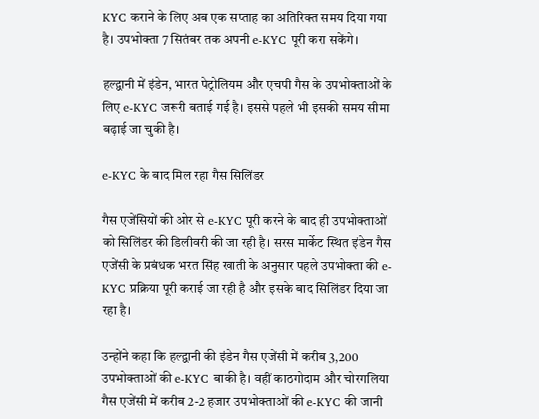KYC कराने के लिए अब एक सप्ताह का अतिरिक्त समय दिया गया है। उपभोक्ता 7 सितंबर तक अपनी e-KYC पूरी करा सकेंगे।

हल्द्वानी में इंडेन, भारत पेट्रोलियम और एचपी गैस के उपभोक्ताओं के लिए e-KYC जरूरी बताई गई है। इससे पहले भी इसकी समय सीमा बढ़ाई जा चुकी है।

e-KYC के बाद मिल रहा गैस सिलिंडर

गैस एजेंसियों की ओर से e-KYC पूरी करने के बाद ही उपभोक्ताओं को सिलिंडर की डिलीवरी की जा रही है। सरस मार्केट स्थित इंडेन गैस एजेंसी के प्रबंधक भरत सिंह खाती के अनुसार पहले उपभोक्ता की e-KYC प्रक्रिया पूरी कराई जा रही है और इसके बाद सिलिंडर दिया जा रहा है।

उन्होंने कहा कि हल्द्वानी की इंडेन गैस एजेंसी में करीब 3,200 उपभोक्ताओं की e-KYC बाकी है। वहीं काठगोदाम और चोरगलिया गैस एजेंसी में करीब 2-2 हजार उपभोक्ताओं की e-KYC की जानी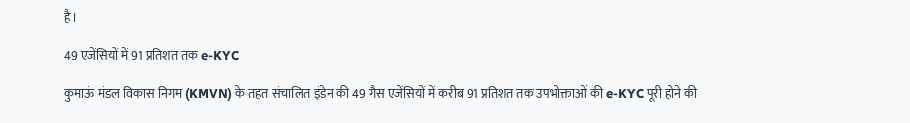है।

49 एजेंसियों में 91 प्रतिशत तक e-KYC

कुमाऊं मंडल विकास निगम (KMVN) के तहत संचालित इंडेन की 49 गैस एजेंसियों में करीब 91 प्रतिशत तक उपभोक्ताओं की e-KYC पूरी होने की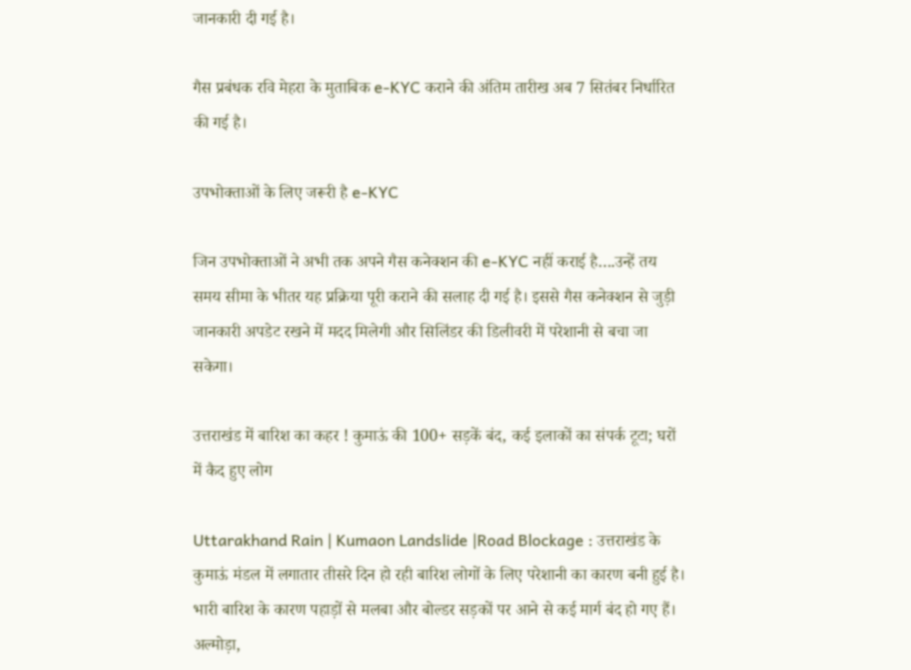जानकारी दी गई है।

गैस प्रबंधक रवि मेहरा के मुताबिक e-KYC कराने की अंतिम तारीख अब 7 सितंबर निर्धारित की गई है।

उपभोक्ताओं के लिए जरूरी है e-KYC

जिन उपभोक्ताओं ने अभी तक अपने गैस कनेक्शन की e-KYC नहीं कराई है….उन्हें तय समय सीमा के भीतर यह प्रक्रिया पूरी कराने की सलाह दी गई है। इससे गैस कनेक्शन से जुड़ी जानकारी अपडेट रखने में मदद मिलेगी और सिलिंडर की डिलीवरी में परेशानी से बचा जा सकेगा।

उत्तराखंड में बारिश का कहर ! कुमाऊं की 100+ सड़कें बंद, कई इलाकों का संपर्क टूटा; घरों में कैद हुए लोग

Uttarakhand Rain | Kumaon Landslide |Road Blockage : उत्तराखंड के कुमाऊं मंडल में लगातार तीसरे दिन हो रही बारिश लोगों के लिए परेशानी का कारण बनी हुई है। भारी बारिश के कारण पहाड़ों से मलबा और बोल्डर सड़कों पर आने से कई मार्ग बंद हो गए हैं। अल्मोड़ा,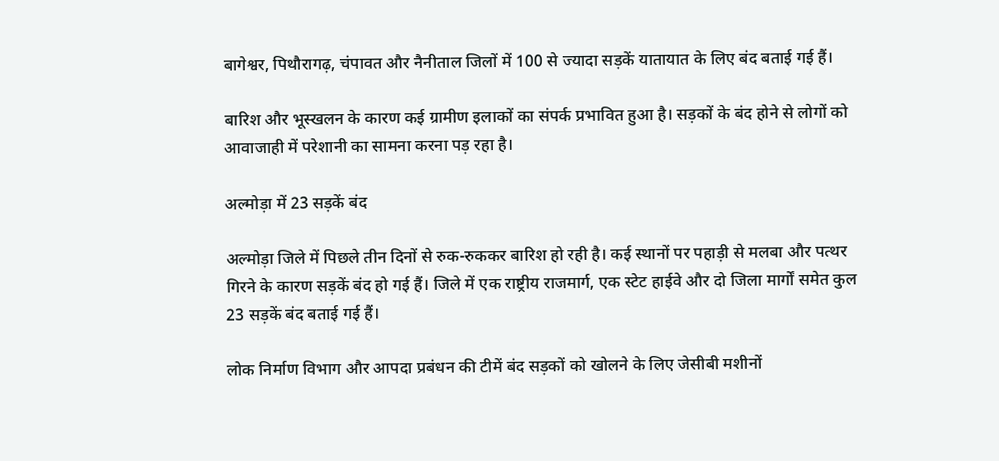बागेश्वर, पिथौरागढ़, चंपावत और नैनीताल जिलों में 100 से ज्यादा सड़कें यातायात के लिए बंद बताई गई हैं।

बारिश और भूस्खलन के कारण कई ग्रामीण इलाकों का संपर्क प्रभावित हुआ है। सड़कों के बंद होने से लोगों को आवाजाही में परेशानी का सामना करना पड़ रहा है।

अल्मोड़ा में 23 सड़कें बंद

अल्मोड़ा जिले में पिछले तीन दिनों से रुक-रुककर बारिश हो रही है। कई स्थानों पर पहाड़ी से मलबा और पत्थर गिरने के कारण सड़कें बंद हो गई हैं। जिले में एक राष्ट्रीय राजमार्ग, एक स्टेट हाईवे और दो जिला मार्गों समेत कुल 23 सड़कें बंद बताई गई हैं।

लोक निर्माण विभाग और आपदा प्रबंधन की टीमें बंद सड़कों को खोलने के लिए जेसीबी मशीनों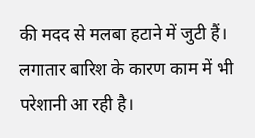की मदद से मलबा हटाने में जुटी हैं। लगातार बारिश के कारण काम में भी परेशानी आ रही है।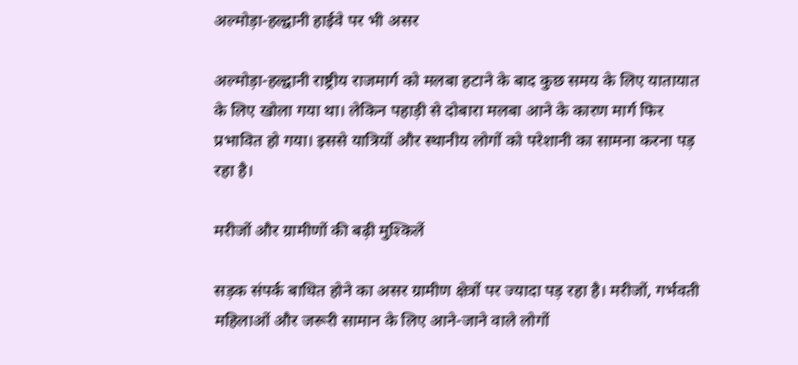अल्मोड़ा-हल्द्वानी हाईवे पर भी असर

अल्मोड़ा-हल्द्वानी राष्ट्रीय राजमार्ग को मलबा हटाने के बाद कुछ समय के लिए यातायात के लिए खोला गया था। लेकिन पहाड़ी से दोबारा मलबा आने के कारण मार्ग फिर प्रभावित हो गया। इससे यात्रियों और स्थानीय लोगों को परेशानी का सामना करना पड़ रहा है।

मरीजों और ग्रामीणों की बढ़ी मुश्किलें

सड़क संपर्क बाधित होने का असर ग्रामीण क्षेत्रों पर ज्यादा पड़ रहा है। मरीजों, गर्भवती महिलाओं और जरूरी सामान के लिए आने-जाने वाले लोगों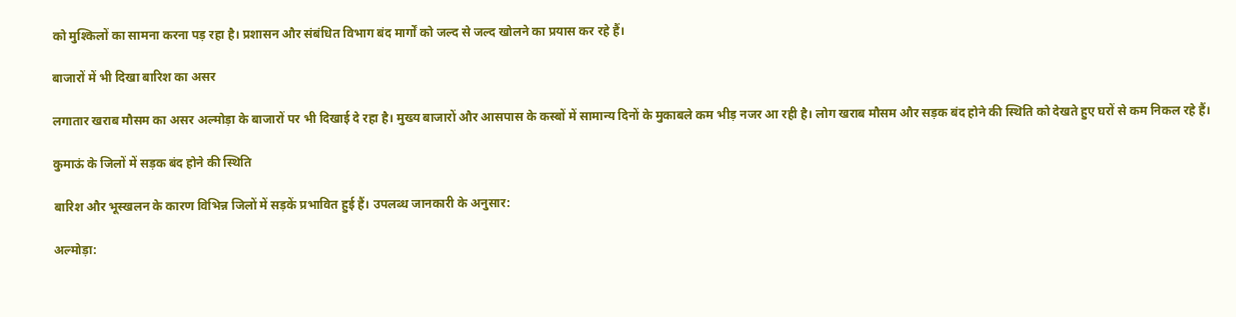को मुश्किलों का सामना करना पड़ रहा है। प्रशासन और संबंधित विभाग बंद मार्गों को जल्द से जल्द खोलने का प्रयास कर रहे हैं।

बाजारों में भी दिखा बारिश का असर

लगातार खराब मौसम का असर अल्मोड़ा के बाजारों पर भी दिखाई दे रहा है। मुख्य बाजारों और आसपास के कस्बों में सामान्य दिनों के मुकाबले कम भीड़ नजर आ रही है। लोग खराब मौसम और सड़क बंद होने की स्थिति को देखते हुए घरों से कम निकल रहे हैं।

कुमाऊं के जिलों में सड़क बंद होने की स्थिति

बारिश और भूस्खलन के कारण विभिन्न जिलों में सड़कें प्रभावित हुई हैं। उपलब्ध जानकारी के अनुसार:

अल्मोड़ा: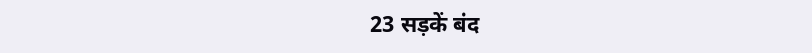23 सड़कें बंद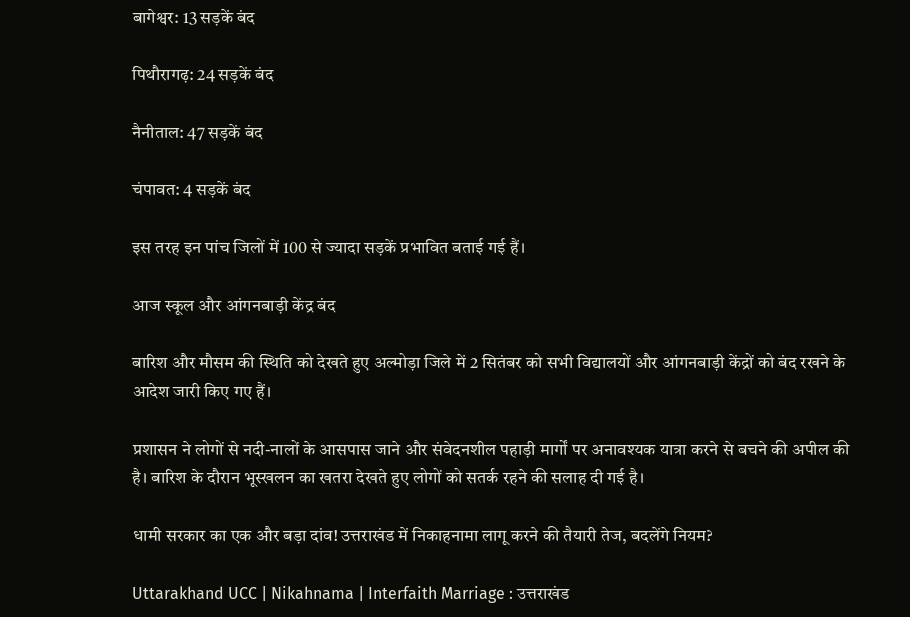बागेश्वर: 13 सड़कें बंद

पिथौरागढ़: 24 सड़कें बंद

नैनीताल: 47 सड़कें बंद

चंपावत: 4 सड़कें बंद

इस तरह इन पांच जिलों में 100 से ज्यादा सड़कें प्रभावित बताई गई हैं।

आज स्कूल और आंगनबाड़ी केंद्र बंद

बारिश और मौसम की स्थिति को देखते हुए अल्मोड़ा जिले में 2 सितंबर को सभी विद्यालयों और आंगनबाड़ी केंद्रों को बंद रखने के आदेश जारी किए गए हैं।

प्रशासन ने लोगों से नदी-नालों के आसपास जाने और संवेदनशील पहाड़ी मार्गों पर अनावश्यक यात्रा करने से बचने की अपील की है। बारिश के दौरान भूस्खलन का खतरा देखते हुए लोगों को सतर्क रहने की सलाह दी गई है।

धामी सरकार का एक और बड़ा दांव! उत्तराखंड में निकाहनामा लागू करने की तैयारी तेज, बदलेंगे नियम?

Uttarakhand UCC | Nikahnama | Interfaith Marriage : उत्तराखंड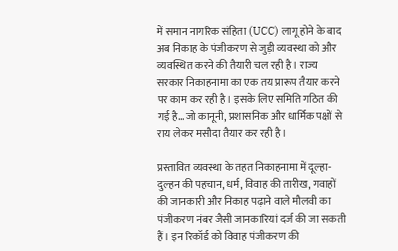में समान नागरिक संहिता (UCC) लागू होने के बाद अब निकाह के पंजीकरण से जुड़ी व्यवस्था को और व्यवस्थित करने की तैयारी चल रही है। राज्य सरकार निकाहनामा का एक तय प्रारूप तैयार करने पर काम कर रही है। इसके लिए समिति गठित की गई है…जो कानूनी, प्रशासनिक और धार्मिक पक्षों से राय लेकर मसौदा तैयार कर रही है।

प्रस्तावित व्यवस्था के तहत निकाहनामा में दूल्हा-दुल्हन की पहचान, धर्म, विवाह की तारीख, गवाहों की जानकारी और निकाह पढ़ाने वाले मौलवी का पंजीकरण नंबर जैसी जानकारियां दर्ज की जा सकती हैं। इन रिकॉर्ड को विवाह पंजीकरण की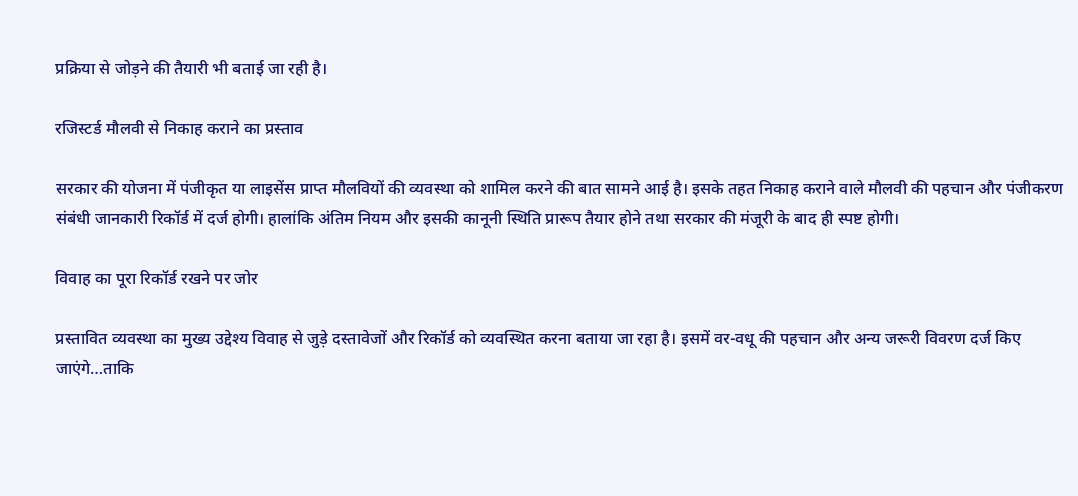प्रक्रिया से जोड़ने की तैयारी भी बताई जा रही है।

रजिस्टर्ड मौलवी से निकाह कराने का प्रस्ताव

सरकार की योजना में पंजीकृत या लाइसेंस प्राप्त मौलवियों की व्यवस्था को शामिल करने की बात सामने आई है। इसके तहत निकाह कराने वाले मौलवी की पहचान और पंजीकरण संबंधी जानकारी रिकॉर्ड में दर्ज होगी। हालांकि अंतिम नियम और इसकी कानूनी स्थिति प्रारूप तैयार होने तथा सरकार की मंजूरी के बाद ही स्पष्ट होगी।

विवाह का पूरा रिकॉर्ड रखने पर जोर

प्रस्तावित व्यवस्था का मुख्य उद्देश्य विवाह से जुड़े दस्तावेजों और रिकॉर्ड को व्यवस्थित करना बताया जा रहा है। इसमें वर-वधू की पहचान और अन्य जरूरी विवरण दर्ज किए जाएंगे…ताकि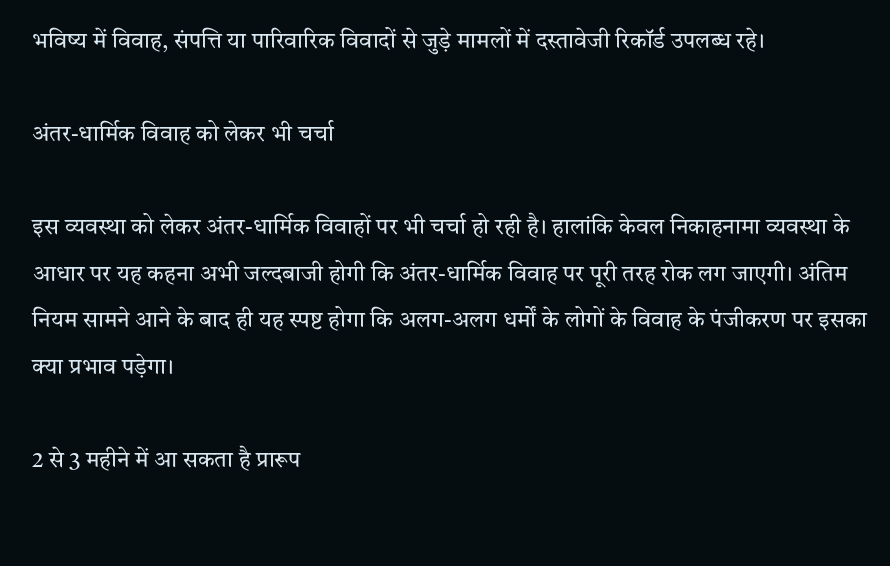भविष्य में विवाह, संपत्ति या पारिवारिक विवादों से जुड़े मामलों में दस्तावेजी रिकॉर्ड उपलब्ध रहे।

अंतर-धार्मिक विवाह को लेकर भी चर्चा

इस व्यवस्था को लेकर अंतर-धार्मिक विवाहों पर भी चर्चा हो रही है। हालांकि केवल निकाहनामा व्यवस्था के आधार पर यह कहना अभी जल्दबाजी होगी कि अंतर-धार्मिक विवाह पर पूरी तरह रोक लग जाएगी। अंतिम नियम सामने आने के बाद ही यह स्पष्ट होगा कि अलग-अलग धर्मों के लोगों के विवाह के पंजीकरण पर इसका क्या प्रभाव पड़ेगा।

2 से 3 महीने में आ सकता है प्रारूप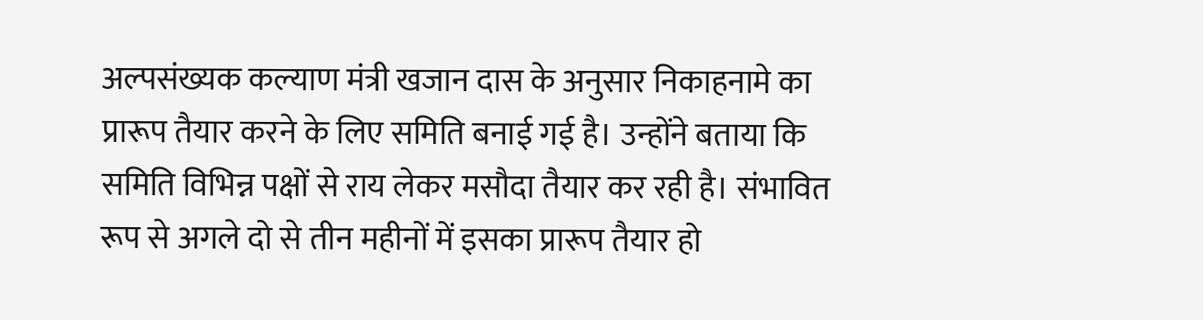अल्पसंख्यक कल्याण मंत्री खजान दास के अनुसार निकाहनामे का प्रारूप तैयार करने के लिए समिति बनाई गई है। उन्होंने बताया कि समिति विभिन्न पक्षों से राय लेकर मसौदा तैयार कर रही है। संभावित रूप से अगले दो से तीन महीनों में इसका प्रारूप तैयार हो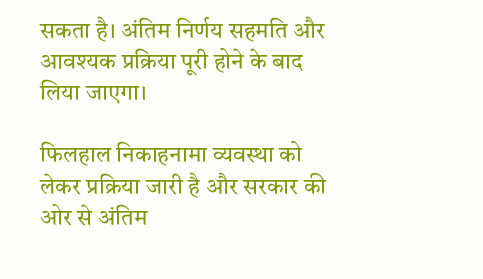सकता है। अंतिम निर्णय सहमति और आवश्यक प्रक्रिया पूरी होने के बाद लिया जाएगा।

फिलहाल निकाहनामा व्यवस्था को लेकर प्रक्रिया जारी है और सरकार की ओर से अंतिम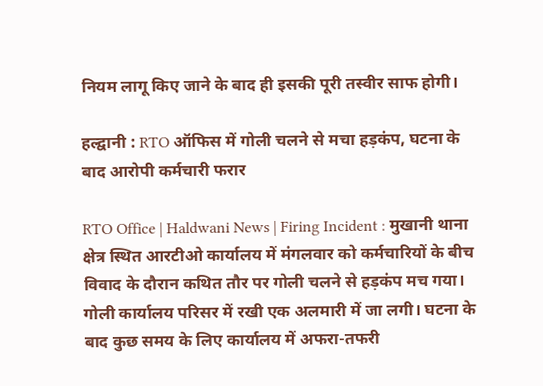नियम लागू किए जाने के बाद ही इसकी पूरी तस्वीर साफ होगी।

हल्द्वानी : RTO ऑफिस में गोली चलने से मचा हड़कंप, घटना के बाद आरोपी कर्मचारी फरार

RTO Office | Haldwani News | Firing Incident : मुखानी थाना क्षेत्र स्थित आरटीओ कार्यालय में मंगलवार को कर्मचारियों के बीच विवाद के दौरान कथित तौर पर गोली चलने से हड़कंप मच गया। गोली कार्यालय परिसर में रखी एक अलमारी में जा लगी। घटना के बाद कुछ समय के लिए कार्यालय में अफरा-तफरी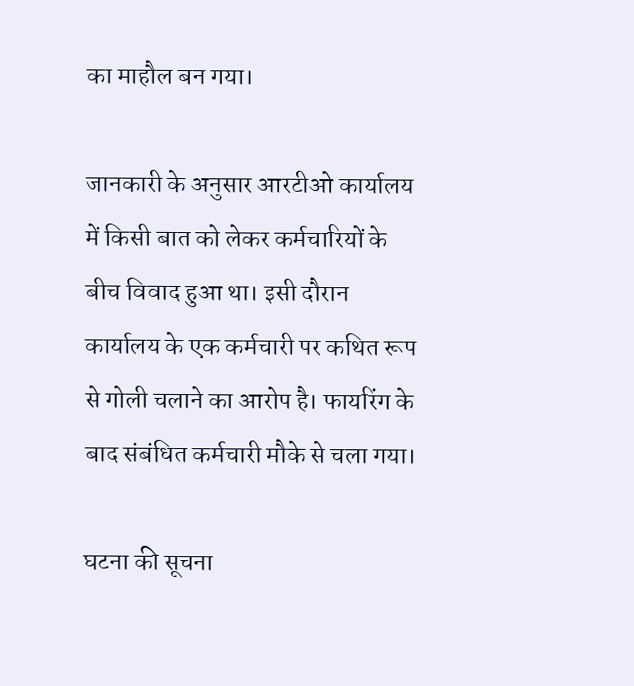का माहौल बन गया।

जानकारी के अनुसार आरटीओ कार्यालय में किसी बात को लेकर कर्मचारियों के बीच विवाद हुआ था। इसी दौरान कार्यालय के एक कर्मचारी पर कथित रूप से गोली चलाने का आरोप है। फायरिंग के बाद संबंधित कर्मचारी मौके से चला गया।

घटना की सूचना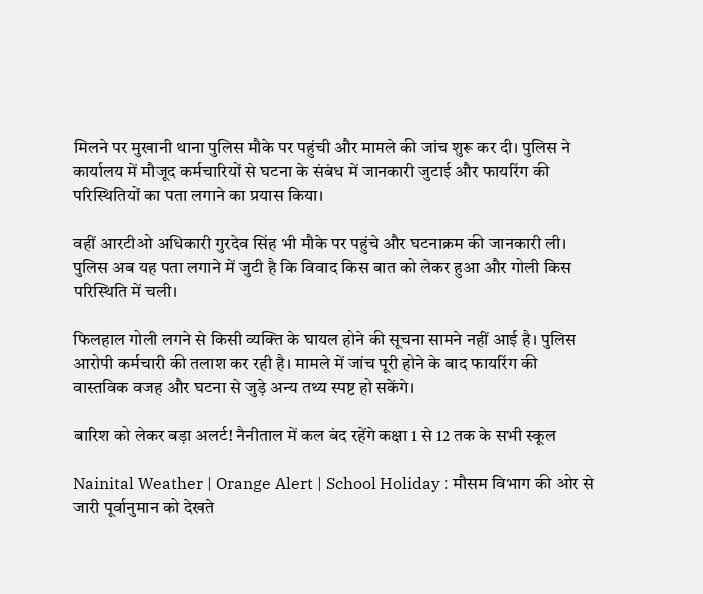मिलने पर मुखानी थाना पुलिस मौके पर पहुंची और मामले की जांच शुरू कर दी। पुलिस ने कार्यालय में मौजूद कर्मचारियों से घटना के संबंध में जानकारी जुटाई और फायरिंग की परिस्थितियों का पता लगाने का प्रयास किया।

वहीं आरटीओ अधिकारी गुरदेव सिंह भी मौके पर पहुंचे और घटनाक्रम की जानकारी ली। पुलिस अब यह पता लगाने में जुटी है कि विवाद किस बात को लेकर हुआ और गोली किस परिस्थिति में चली।

फिलहाल गोली लगने से किसी व्यक्ति के घायल होने की सूचना सामने नहीं आई है। पुलिस आरोपी कर्मचारी की तलाश कर रही है। मामले में जांच पूरी होने के बाद फायरिंग की वास्तविक वजह और घटना से जुड़े अन्य तथ्य स्पष्ट हो सकेंगे।

बारिश को लेकर बड़ा अलर्ट! नैनीताल में कल बंद रहेंगे कक्षा 1 से 12 तक के सभी स्कूल

Nainital Weather | Orange Alert | School Holiday : मौसम विभाग की ओर से जारी पूर्वानुमान को देखते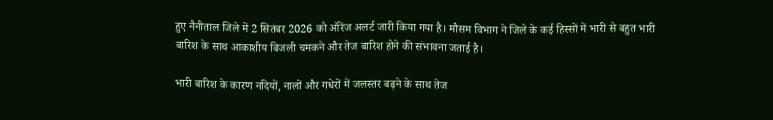हुए नैनीताल जिले में 2 सितंबर 2026 को ऑरेंज अलर्ट जारी किया गया है। मौसम विभाग ने जिले के कई हिस्सों में भारी से बहुत भारी बारिश के साथ आकाशीय बिजली चमकने और तेज बारिश होने की संभावना जताई है।

भारी बारिश के कारण नदियों, नालों और गधेरों में जलस्तर बढ़ने के साथ तेज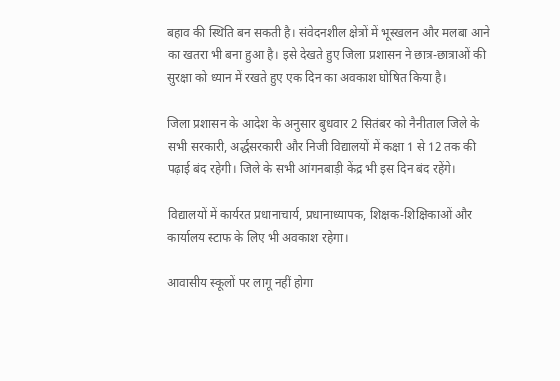बहाव की स्थिति बन सकती है। संवेदनशील क्षेत्रों में भूस्खलन और मलबा आने का खतरा भी बना हुआ है। इसे देखते हुए जिला प्रशासन ने छात्र-छात्राओं की सुरक्षा को ध्यान में रखते हुए एक दिन का अवकाश घोषित किया है।

जिला प्रशासन के आदेश के अनुसार बुधवार 2 सितंबर को नैनीताल जिले के सभी सरकारी, अर्द्धसरकारी और निजी विद्यालयों में कक्षा 1 से 12 तक की पढ़ाई बंद रहेगी। जिले के सभी आंगनबाड़ी केंद्र भी इस दिन बंद रहेंगे।

विद्यालयों में कार्यरत प्रधानाचार्य, प्रधानाध्यापक, शिक्षक-शिक्षिकाओं और कार्यालय स्टाफ के लिए भी अवकाश रहेगा।

आवासीय स्कूलों पर लागू नहीं होगा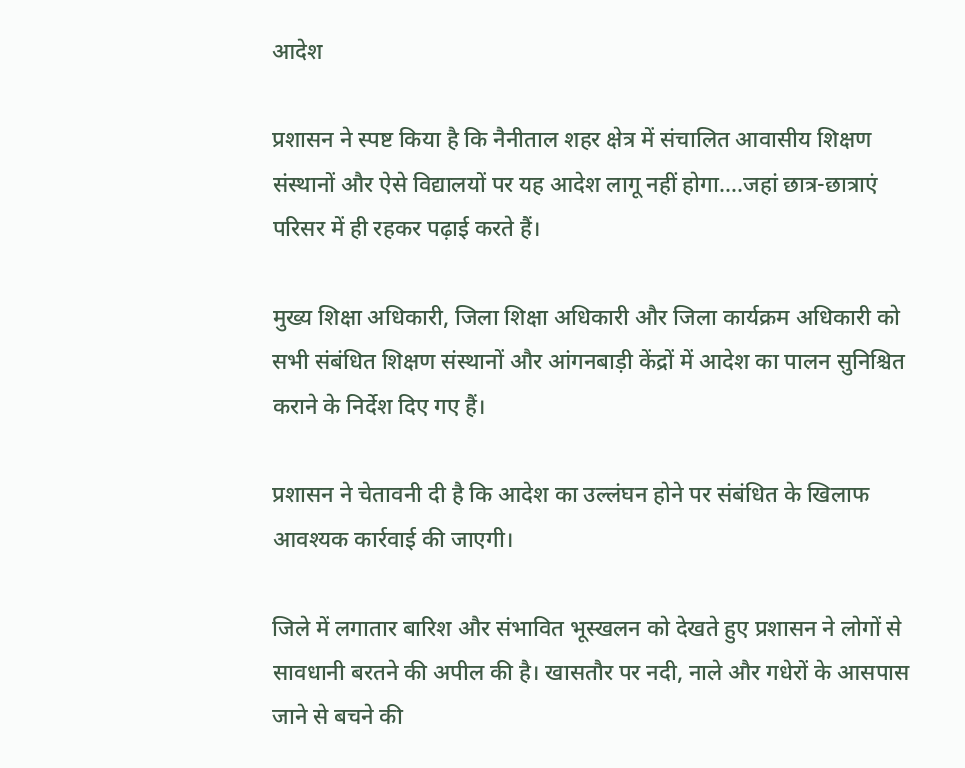आदेश

प्रशासन ने स्पष्ट किया है कि नैनीताल शहर क्षेत्र में संचालित आवासीय शिक्षण संस्थानों और ऐसे विद्यालयों पर यह आदेश लागू नहीं होगा….जहां छात्र-छात्राएं परिसर में ही रहकर पढ़ाई करते हैं।

मुख्य शिक्षा अधिकारी, जिला शिक्षा अधिकारी और जिला कार्यक्रम अधिकारी को सभी संबंधित शिक्षण संस्थानों और आंगनबाड़ी केंद्रों में आदेश का पालन सुनिश्चित कराने के निर्देश दिए गए हैं।

प्रशासन ने चेतावनी दी है कि आदेश का उल्लंघन होने पर संबंधित के खिलाफ आवश्यक कार्रवाई की जाएगी।

जिले में लगातार बारिश और संभावित भूस्खलन को देखते हुए प्रशासन ने लोगों से सावधानी बरतने की अपील की है। खासतौर पर नदी, नाले और गधेरों के आसपास जाने से बचने की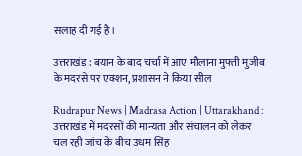सलाह दी गई है।

उत्तराखंड : बयान के बाद चर्चा में आए मौलाना मुफ्ती मुजीब के मदरसे पर एक्शन, प्रशासन ने किया सील

Rudrapur News | Madrasa Action | Uttarakhand : उत्तराखंड में मदरसों की मान्यता और संचालन को लेकर चल रही जांच के बीच उधम सिंह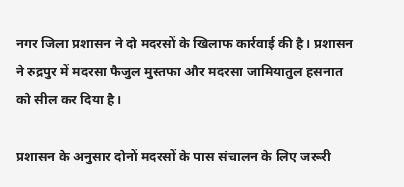नगर जिला प्रशासन ने दो मदरसों के खिलाफ कार्रवाई की है। प्रशासन ने रुद्रपुर में मदरसा फैजुल मुस्तफा और मदरसा जामियातुल हसनात को सील कर दिया है।

प्रशासन के अनुसार दोनों मदरसों के पास संचालन के लिए जरूरी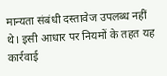मान्यता संबंधी दस्तावेज उपलब्ध नहीं थे। इसी आधार पर नियमों के तहत यह कार्रवाई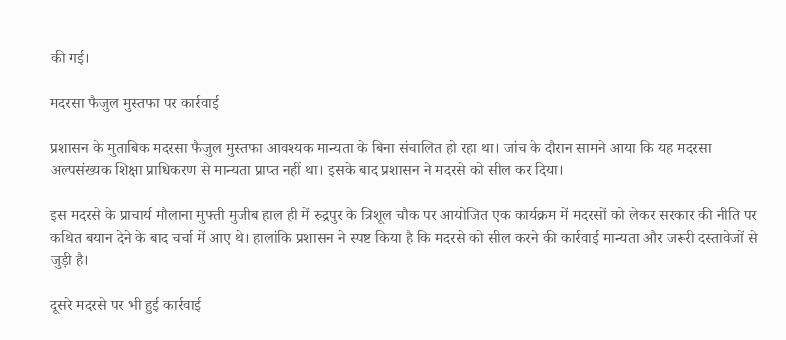की गई।

मदरसा फैजुल मुस्तफा पर कार्रवाई

प्रशासन के मुताबिक मदरसा फैजुल मुस्तफा आवश्यक मान्यता के बिना संचालित हो रहा था। जांच के दौरान सामने आया कि यह मदरसा अल्पसंख्यक शिक्षा प्राधिकरण से मान्यता प्राप्त नहीं था। इसके बाद प्रशासन ने मदरसे को सील कर दिया।

इस मदरसे के प्राचार्य मौलाना मुफ्ती मुजीब हाल ही में रुद्रपुर के त्रिशूल चौक पर आयोजित एक कार्यक्रम में मदरसों को लेकर सरकार की नीति पर कथित बयान देने के बाद चर्चा में आए थे। हालांकि प्रशासन ने स्पष्ट किया है कि मदरसे को सील करने की कार्रवाई मान्यता और जरूरी दस्तावेजों से जुड़ी है।

दूसरे मदरसे पर भी हुई कार्रवाई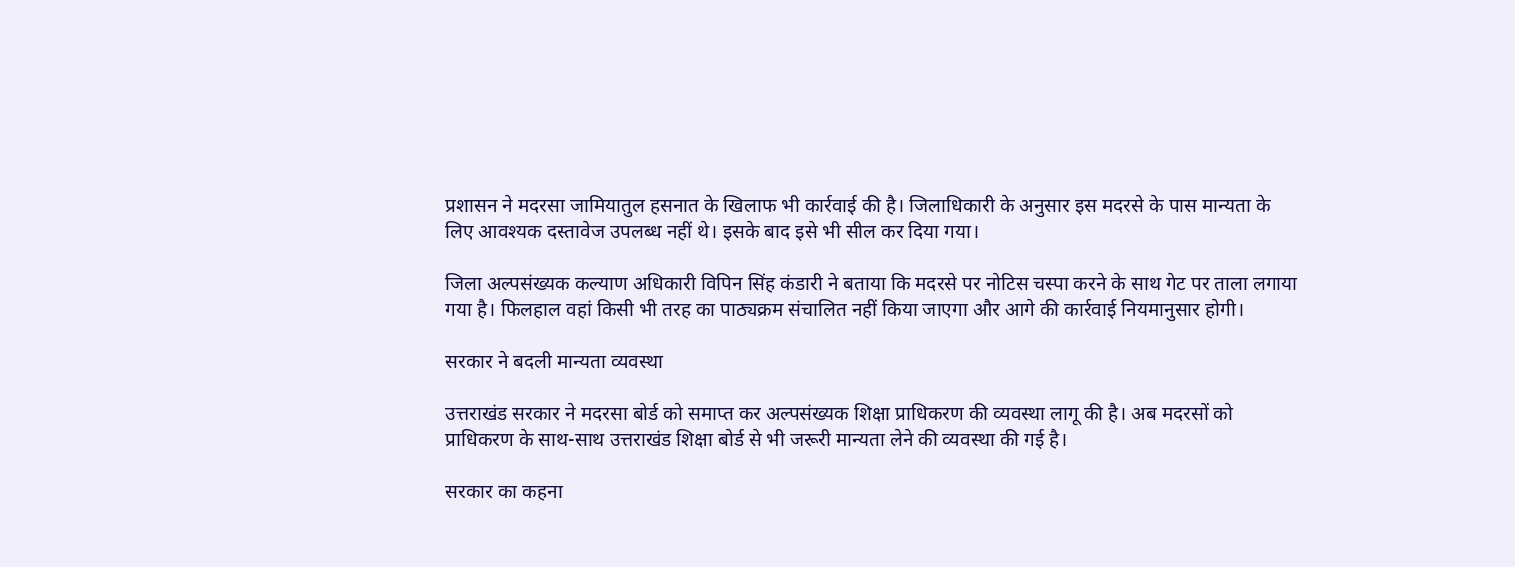प्रशासन ने मदरसा जामियातुल हसनात के खिलाफ भी कार्रवाई की है। जिलाधिकारी के अनुसार इस मदरसे के पास मान्यता के लिए आवश्यक दस्तावेज उपलब्ध नहीं थे। इसके बाद इसे भी सील कर दिया गया।

जिला अल्पसंख्यक कल्याण अधिकारी विपिन सिंह कंडारी ने बताया कि मदरसे पर नोटिस चस्पा करने के साथ गेट पर ताला लगाया गया है। फिलहाल वहां किसी भी तरह का पाठ्यक्रम संचालित नहीं किया जाएगा और आगे की कार्रवाई नियमानुसार होगी।

सरकार ने बदली मान्यता व्यवस्था

उत्तराखंड सरकार ने मदरसा बोर्ड को समाप्त कर अल्पसंख्यक शिक्षा प्राधिकरण की व्यवस्था लागू की है। अब मदरसों को प्राधिकरण के साथ-साथ उत्तराखंड शिक्षा बोर्ड से भी जरूरी मान्यता लेने की व्यवस्था की गई है।

सरकार का कहना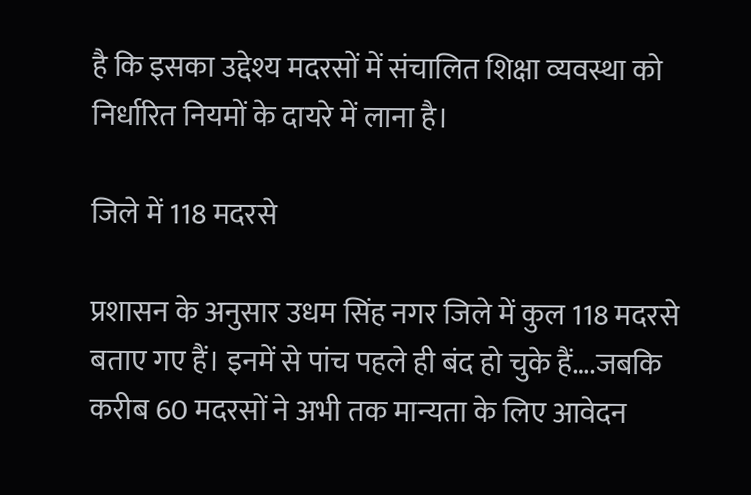है कि इसका उद्देश्य मदरसों में संचालित शिक्षा व्यवस्था को निर्धारित नियमों के दायरे में लाना है।

जिले में 118 मदरसे

प्रशासन के अनुसार उधम सिंह नगर जिले में कुल 118 मदरसे बताए गए हैं। इनमें से पांच पहले ही बंद हो चुके हैं….जबकि करीब 60 मदरसों ने अभी तक मान्यता के लिए आवेदन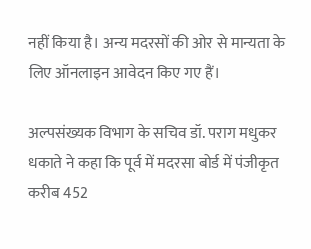नहीं किया है। अन्य मदरसों की ओर से मान्यता के लिए ऑनलाइन आवेदन किए गए हैं।

अल्पसंख्यक विभाग के सचिव डॉ. पराग मधुकर धकाते ने कहा कि पूर्व में मदरसा बोर्ड में पंजीकृत करीब 452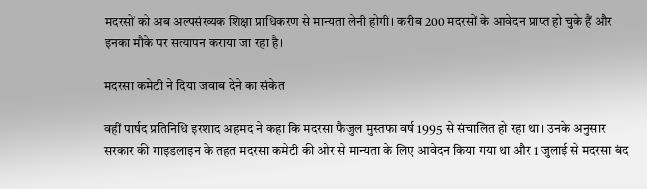मदरसों को अब अल्पसंख्यक शिक्षा प्राधिकरण से मान्यता लेनी होगी। करीब 200 मदरसों के आवेदन प्राप्त हो चुके हैं और इनका मौके पर सत्यापन कराया जा रहा है।

मदरसा कमेटी ने दिया जवाब देने का संकेत

वहीं पार्षद प्रतिनिधि इरशाद अहमद ने कहा कि मदरसा फैजुल मुस्तफा वर्ष 1995 से संचालित हो रहा था। उनके अनुसार सरकार की गाइडलाइन के तहत मदरसा कमेटी की ओर से मान्यता के लिए आवेदन किया गया था और 1 जुलाई से मदरसा बंद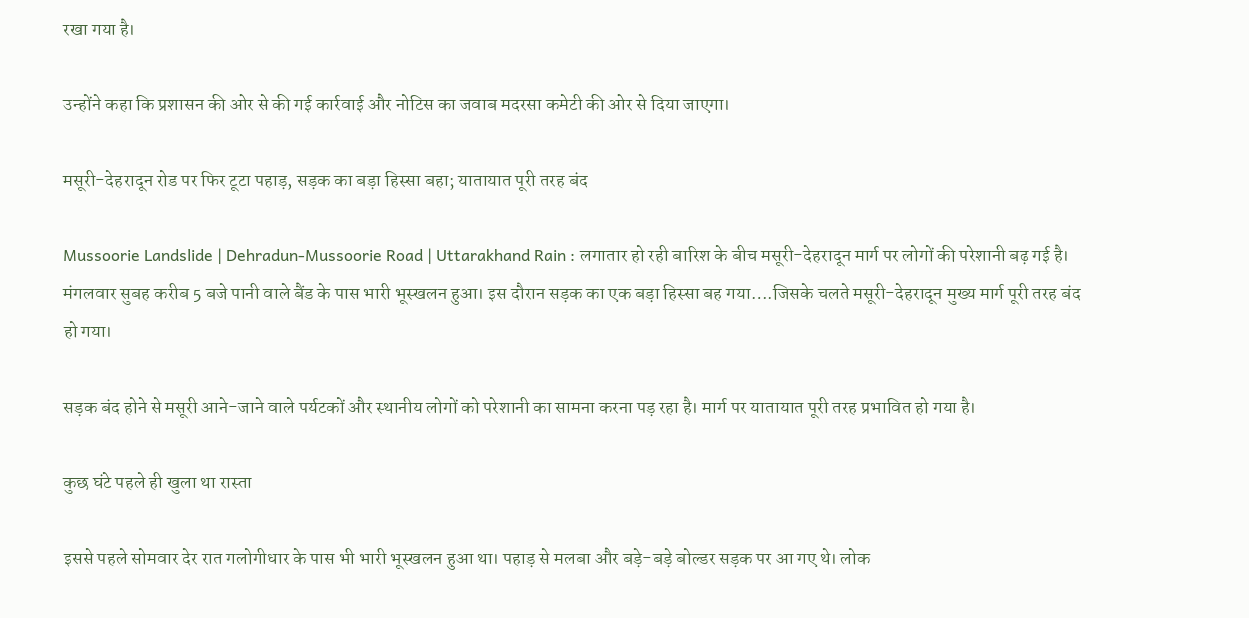रखा गया है।

उन्होंने कहा कि प्रशासन की ओर से की गई कार्रवाई और नोटिस का जवाब मदरसा कमेटी की ओर से दिया जाएगा।

मसूरी-देहरादून रोड पर फिर टूटा पहाड़, सड़क का बड़ा हिस्सा बहा; यातायात पूरी तरह बंद

Mussoorie Landslide | Dehradun-Mussoorie Road | Uttarakhand Rain : लगातार हो रही बारिश के बीच मसूरी-देहरादून मार्ग पर लोगों की परेशानी बढ़ गई है। मंगलवार सुबह करीब 5 बजे पानी वाले बैंड के पास भारी भूस्खलन हुआ। इस दौरान सड़क का एक बड़ा हिस्सा बह गया….जिसके चलते मसूरी-देहरादून मुख्य मार्ग पूरी तरह बंद हो गया।

सड़क बंद होने से मसूरी आने-जाने वाले पर्यटकों और स्थानीय लोगों को परेशानी का सामना करना पड़ रहा है। मार्ग पर यातायात पूरी तरह प्रभावित हो गया है।

कुछ घंटे पहले ही खुला था रास्ता

इससे पहले सोमवार देर रात गलोगीधार के पास भी भारी भूस्खलन हुआ था। पहाड़ से मलबा और बड़े-बड़े बोल्डर सड़क पर आ गए थे। लोक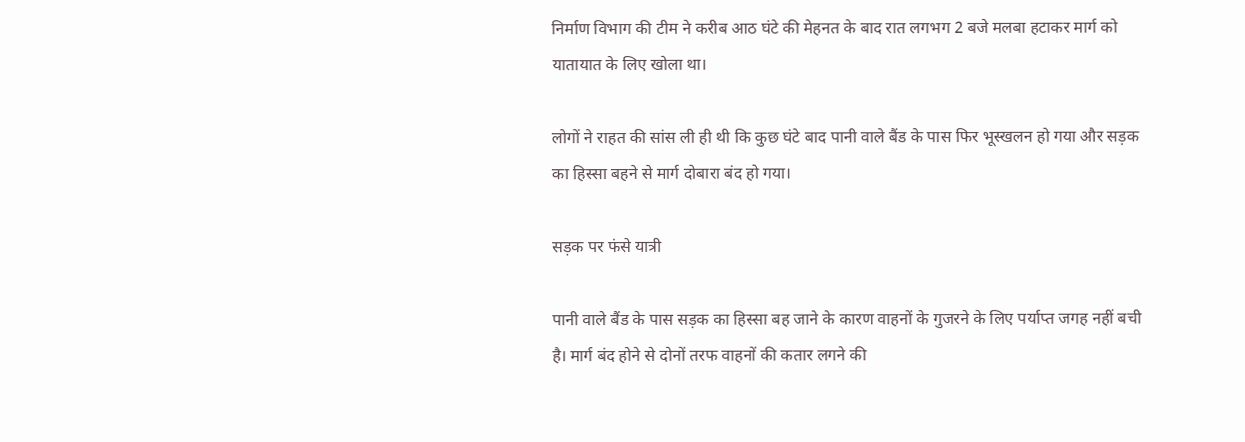निर्माण विभाग की टीम ने करीब आठ घंटे की मेहनत के बाद रात लगभग 2 बजे मलबा हटाकर मार्ग को यातायात के लिए खोला था।

लोगों ने राहत की सांस ली ही थी कि कुछ घंटे बाद पानी वाले बैंड के पास फिर भूस्खलन हो गया और सड़क का हिस्सा बहने से मार्ग दोबारा बंद हो गया।

सड़क पर फंसे यात्री

पानी वाले बैंड के पास सड़क का हिस्सा बह जाने के कारण वाहनों के गुजरने के लिए पर्याप्त जगह नहीं बची है। मार्ग बंद होने से दोनों तरफ वाहनों की कतार लगने की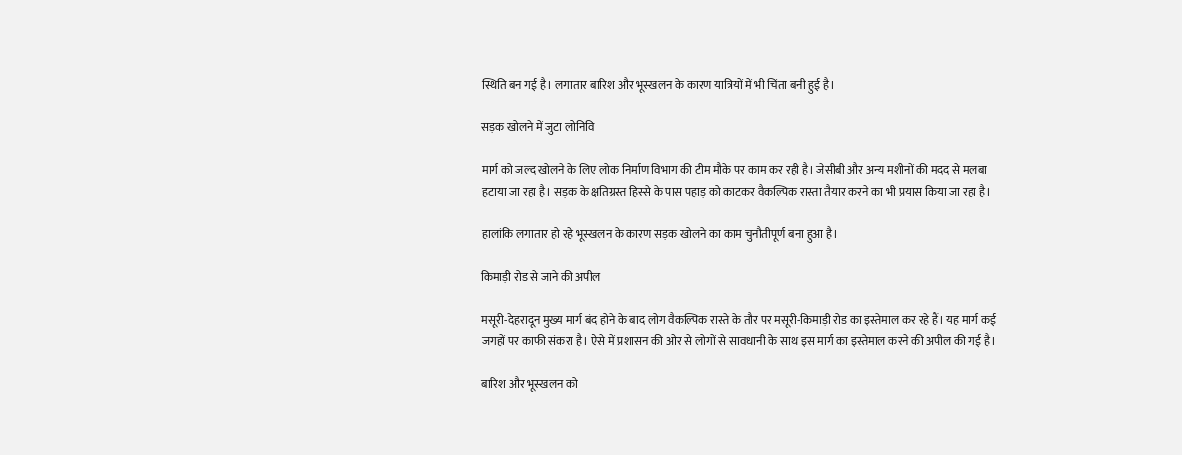स्थिति बन गई है। लगातार बारिश और भूस्खलन के कारण यात्रियों में भी चिंता बनी हुई है।

सड़क खोलने में जुटा लोनिवि

मार्ग को जल्द खोलने के लिए लोक निर्माण विभाग की टीम मौके पर काम कर रही है। जेसीबी और अन्य मशीनों की मदद से मलबा हटाया जा रहा है। सड़क के क्षतिग्रस्त हिस्से के पास पहाड़ को काटकर वैकल्पिक रास्ता तैयार करने का भी प्रयास किया जा रहा है।

हालांकि लगातार हो रहे भूस्खलन के कारण सड़क खोलने का काम चुनौतीपूर्ण बना हुआ है।

किमाड़ी रोड से जाने की अपील

मसूरी-देहरादून मुख्य मार्ग बंद होने के बाद लोग वैकल्पिक रास्ते के तौर पर मसूरी-किमाड़ी रोड का इस्तेमाल कर रहे हैं। यह मार्ग कई जगहों पर काफी संकरा है। ऐसे में प्रशासन की ओर से लोगों से सावधानी के साथ इस मार्ग का इस्तेमाल करने की अपील की गई है।

बारिश और भूस्खलन को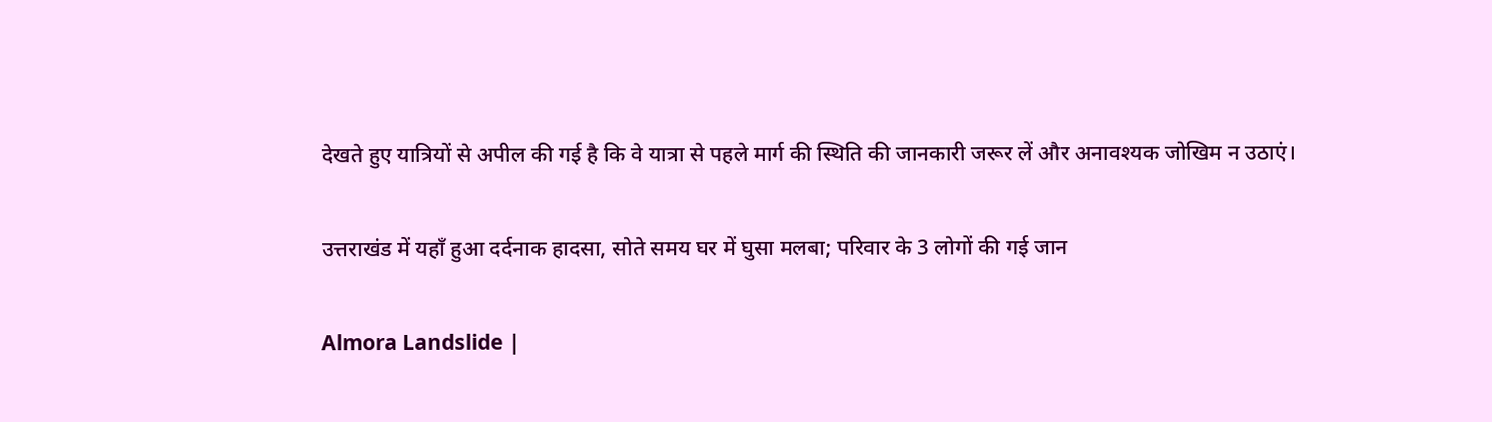देखते हुए यात्रियों से अपील की गई है कि वे यात्रा से पहले मार्ग की स्थिति की जानकारी जरूर लें और अनावश्यक जोखिम न उठाएं।

उत्तराखंड में यहाँ हुआ दर्दनाक हादसा, सोते समय घर में घुसा मलबा; परिवार के 3 लोगों की गई जान

Almora Landslide |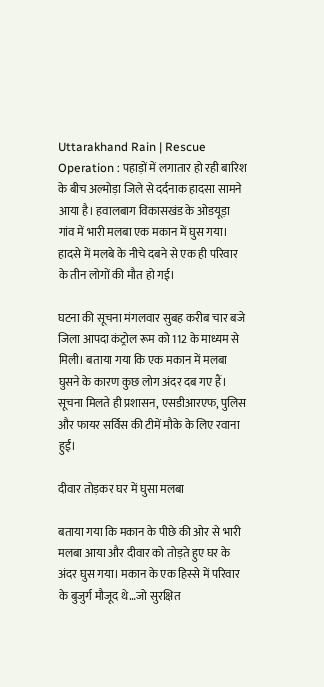Uttarakhand Rain | Rescue Operation : पहाड़ों में लगातार हो रही बारिश के बीच अल्मोड़ा जिले से दर्दनाक हादसा सामने आया है। हवालबाग विकासखंड के ओडयूड़ा गांव में भारी मलबा एक मकान में घुस गया। हादसे में मलबे के नीचे दबने से एक ही परिवार के तीन लोगों की मौत हो गई।

घटना की सूचना मंगलवार सुबह करीब चार बजे जिला आपदा कंट्रोल रूम को 112 के माध्यम से मिली। बताया गया कि एक मकान में मलबा घुसने के कारण कुछ लोग अंदर दब गए हैं। सूचना मिलते ही प्रशासन, एसडीआरएफ, पुलिस और फायर सर्विस की टीमें मौके के लिए रवाना हुईं।

दीवार तोड़कर घर में घुसा मलबा

बताया गया कि मकान के पीछे की ओर से भारी मलबा आया और दीवार को तोड़ते हुए घर के अंदर घुस गया। मकान के एक हिस्से में परिवार के बुजुर्ग मौजूद थे…जो सुरक्षित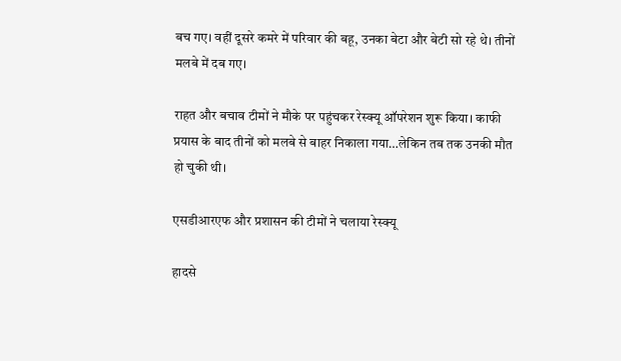बच गए। वहीं दूसरे कमरे में परिवार की बहू, उनका बेटा और बेटी सो रहे थे। तीनों मलबे में दब गए।

राहत और बचाव टीमों ने मौके पर पहुंचकर रेस्क्यू ऑपरेशन शुरू किया। काफी प्रयास के बाद तीनों को मलबे से बाहर निकाला गया…लेकिन तब तक उनकी मौत हो चुकी थी।

एसडीआरएफ और प्रशासन की टीमों ने चलाया रेस्क्यू

हादसे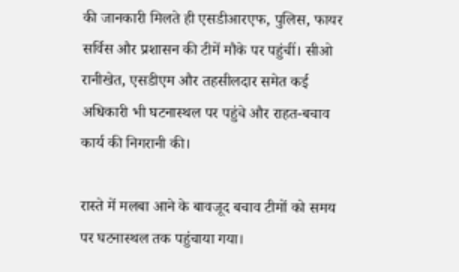की जानकारी मिलते ही एसडीआरएफ, पुलिस, फायर सर्विस और प्रशासन की टीमें मौके पर पहुंचीं। सीओ रानीखेत, एसडीएम और तहसीलदार समेत कई अधिकारी भी घटनास्थल पर पहुंचे और राहत-बचाव कार्य की निगरानी की।

रास्ते में मलबा आने के बावजूद बचाव टीमों को समय पर घटनास्थल तक पहुंचाया गया।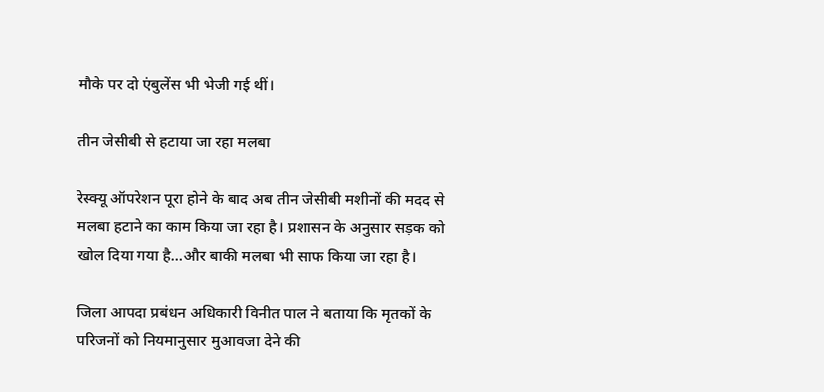मौके पर दो एंबुलेंस भी भेजी गई थीं।

तीन जेसीबी से हटाया जा रहा मलबा

रेस्क्यू ऑपरेशन पूरा होने के बाद अब तीन जेसीबी मशीनों की मदद से मलबा हटाने का काम किया जा रहा है। प्रशासन के अनुसार सड़क को खोल दिया गया है…और बाकी मलबा भी साफ किया जा रहा है।

जिला आपदा प्रबंधन अधिकारी विनीत पाल ने बताया कि मृतकों के परिजनों को नियमानुसार मुआवजा देने की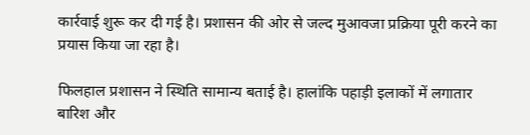कार्रवाई शुरू कर दी गई है। प्रशासन की ओर से जल्द मुआवजा प्रक्रिया पूरी करने का प्रयास किया जा रहा है।

फिलहाल प्रशासन ने स्थिति सामान्य बताई है। हालांकि पहाड़ी इलाकों में लगातार बारिश और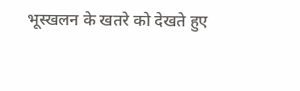भूस्खलन के खतरे को देखते हुए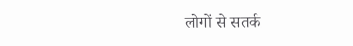लोगों से सतर्क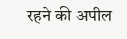रहने की अपील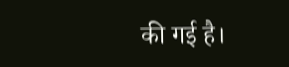की गई है।